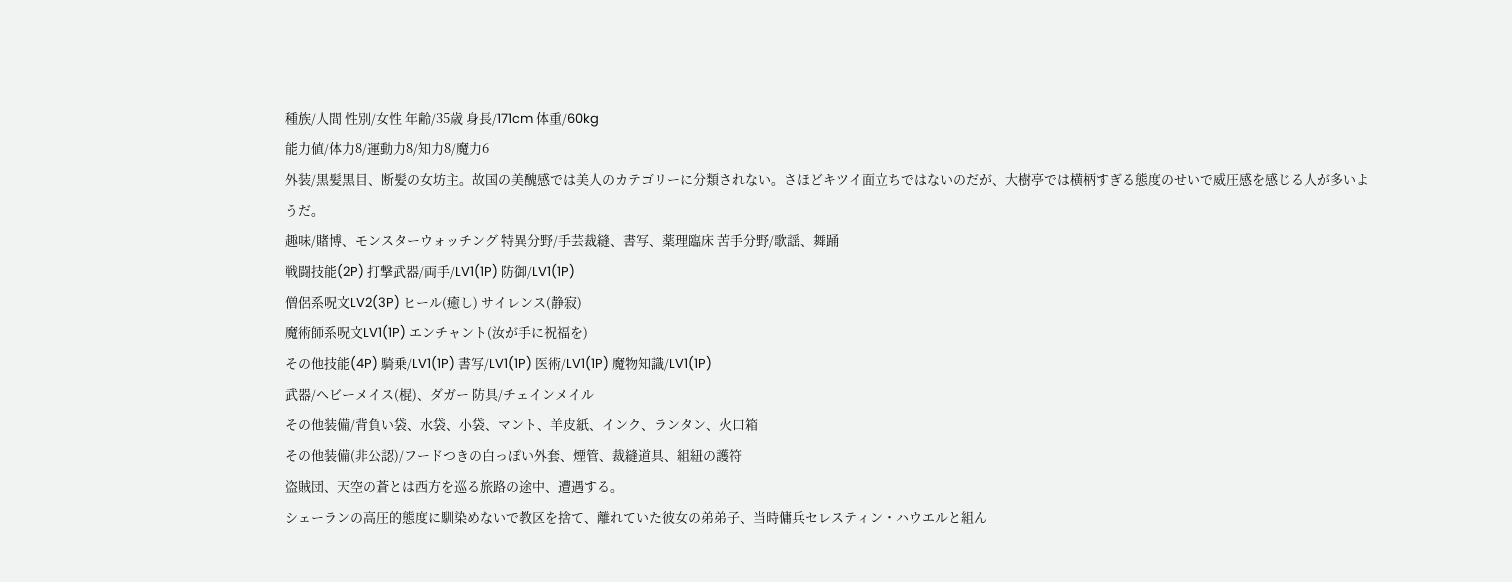種族/人間 性別/女性 年齢/35歳 身長/171cm 体重/60kg
能力値/体力8/運動力8/知力8/魔力6
外装/黒髪黒目、断髪の女坊主。故国の美醜感では美人のカテゴリーに分類されない。さほどキツイ面立ちではないのだが、大樹亭では横柄すぎる態度のせいで威圧感を感じる人が多いようだ。
趣味/賭博、モンスターウォッチング 特異分野/手芸裁縫、書写、薬理臨床 苦手分野/歌謡、舞踊
戦闘技能(2P) 打撃武器/両手/LV1(1P) 防御/LV1(1P)
僧侶系呪文LV2(3P) ヒール(癒し) サイレンス(静寂)
魔術師系呪文LV1(1P) エンチャント(汝が手に祝福を)
その他技能(4P) 騎乗/LV1(1P) 書写/LV1(1P) 医術/LV1(1P) 魔物知識/LV1(1P)
武器/ヘビーメイス(棍)、ダガー 防具/チェインメイル
その他装備/背負い袋、水袋、小袋、マント、羊皮紙、インク、ランタン、火口箱
その他装備(非公認)/フードつきの白っぽい外套、煙管、裁縫道具、組紐の護符
盗賊団、天空の蒼とは西方を巡る旅路の途中、遭遇する。
シェーランの高圧的態度に馴染めないで教区を捨て、離れていた彼女の弟弟子、当時傭兵セレスティン・ハウエルと組ん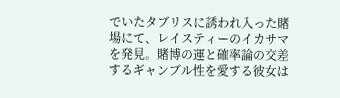でいたタブリスに誘われ入った賭場にて、レイスティーのイカサマを発見。賭博の運と確率論の交差するギャンブル性を愛する彼女は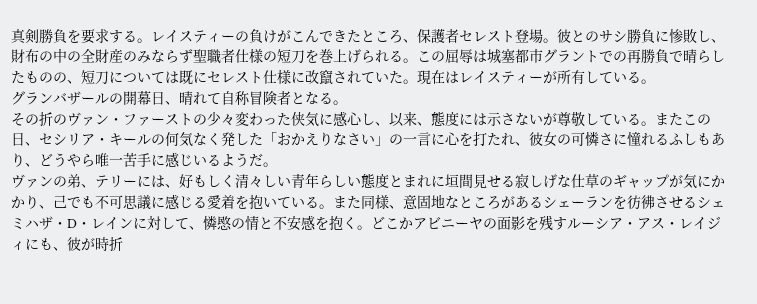真剣勝負を要求する。レイスティーの負けがこんできたところ、保護者セレスト登場。彼とのサシ勝負に惨敗し、財布の中の全財産のみならず聖職者仕様の短刀を巻上げられる。この屈辱は城塞都市グラントでの再勝負で晴らしたものの、短刀については既にセレスト仕様に改竄されていた。現在はレイスティーが所有している。
グランバザールの開幕日、晴れて自称冒険者となる。
その折のヴァン・ファーストの少々変わった侠気に感心し、以来、態度には示さないが尊敬している。またこの日、セシリア・キールの何気なく発した「おかえりなさい」の一言に心を打たれ、彼女の可憐さに憧れるふしもあり、どうやら唯一苦手に感じいるようだ。
ヴァンの弟、テリーには、好もしく清々しい青年らしい態度とまれに垣間見せる寂しげな仕草のギャップが気にかかり、己でも不可思議に感じる愛着を抱いている。また同様、意固地なところがあるシェーランを彷彿させるシェミハザ・D・レインに対して、憐愍の情と不安感を抱く。どこかアビニーヤの面影を残すルーシア・アス・レイジィにも、彼が時折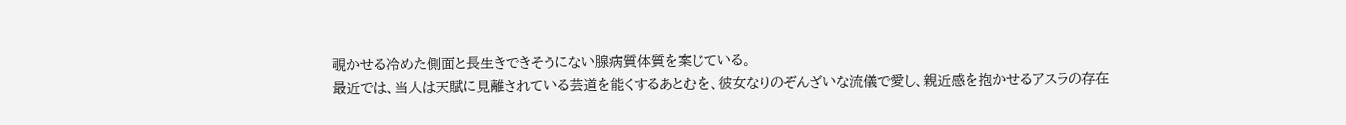覗かせる冷めた側面と長生きできそうにない腺病質体質を案じている。
最近では、当人は天賦に見離されている芸道を能くするあとむを、彼女なりのぞんざいな流儀で愛し、親近感を抱かせるアスラの存在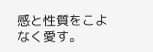感と性質をこよなく愛す。